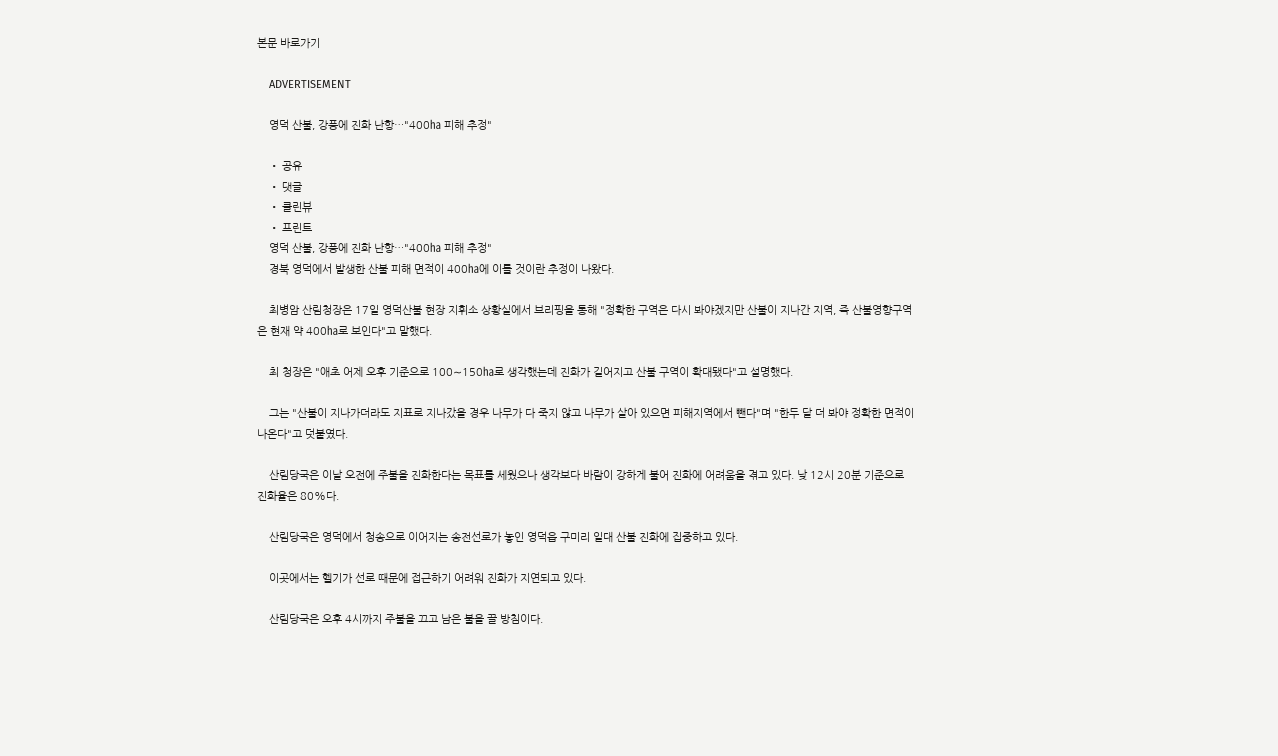본문 바로가기

    ADVERTISEMENT

    영덕 산불, 강풍에 진화 난항…"400㏊ 피해 추정"

    • 공유
    • 댓글
    • 클린뷰
    • 프린트
    영덕 산불, 강풍에 진화 난항…"400㏊ 피해 추정"
    경북 영덕에서 발생한 산불 피해 면적이 400㏊에 이를 것이란 추정이 나왔다.

    최병암 산림청장은 17일 영덕산불 현장 지휘소 상황실에서 브리핑을 통해 "정확한 구역은 다시 봐야겠지만 산불이 지나간 지역, 즉 산불영향구역은 현재 약 400㏊로 보인다"고 말했다.

    최 청장은 "애초 어제 오후 기준으로 100∼150㏊로 생각했는데 진화가 길어지고 산불 구역이 확대됐다"고 설명했다.

    그는 "산불이 지나가더라도 지표로 지나갔을 경우 나무가 다 죽지 않고 나무가 살아 있으면 피해지역에서 뺀다"며 "한두 달 더 봐야 정확한 면적이 나온다"고 덧붙였다.

    산림당국은 이날 오전에 주불을 진화한다는 목표를 세웠으나 생각보다 바람이 강하게 불어 진화에 어려움을 겪고 있다. 낮 12시 20분 기준으로 진화율은 80%다.

    산림당국은 영덕에서 청송으로 이어지는 송전선로가 놓인 영덕읍 구미리 일대 산불 진화에 집중하고 있다.

    이곳에서는 헬기가 선로 때문에 접근하기 어려워 진화가 지연되고 있다.

    산림당국은 오후 4시까지 주불을 끄고 남은 불을 끌 방침이다.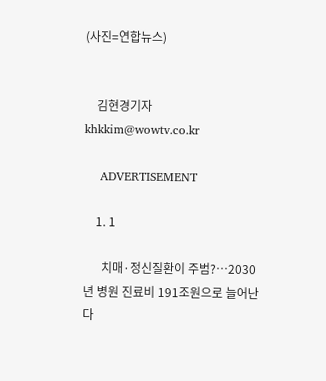(사진=연합뉴스)


    김현경기자 khkkim@wowtv.co.kr

    ADVERTISEMENT

    1. 1

      치매·정신질환이 주범?…2030년 병원 진료비 191조원으로 늘어난다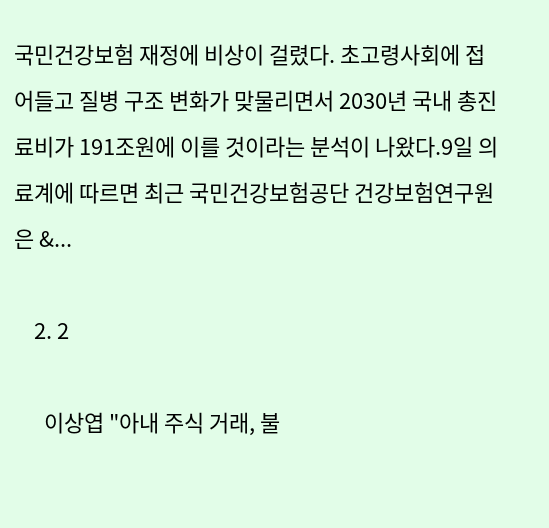국민건강보험 재정에 비상이 걸렸다. 초고령사회에 접어들고 질병 구조 변화가 맞물리면서 2030년 국내 총진료비가 191조원에 이를 것이라는 분석이 나왔다.9일 의료계에 따르면 최근 국민건강보험공단 건강보험연구원은 &...

    2. 2

      이상엽 "아내 주식 거래, 불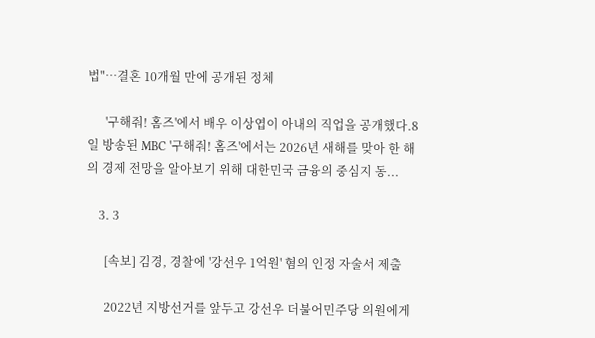법"…결혼 10개월 만에 공개된 정체

      '구해줘! 홈즈'에서 배우 이상엽이 아내의 직업을 공개했다.8일 방송된 MBC '구해줘! 홈즈'에서는 2026년 새해를 맞아 한 해의 경제 전망을 알아보기 위해 대한민국 금융의 중심지 동...

    3. 3

      [속보] 김경, 경찰에 '강선우 1억원' 혐의 인정 자술서 제출

      2022년 지방선거를 앞두고 강선우 더불어민주당 의원에게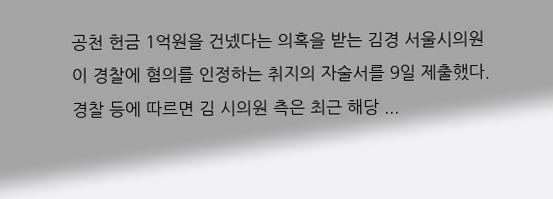공천 헌금 1억원을 건넸다는 의혹을 받는 김경 서울시의원이 경찰에 혐의를 인정하는 취지의 자술서를 9일 제출했다.경찰 등에 따르면 김 시의원 측은 최근 해당 ...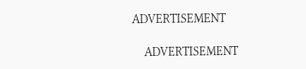ADVERTISEMENT

    ADVERTISEMENT